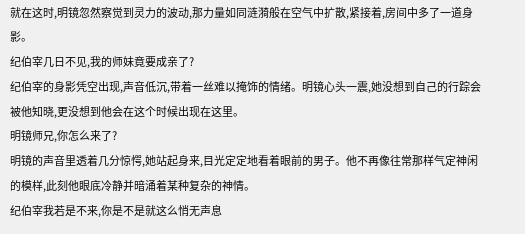就在这时,明镜忽然察觉到灵力的波动,那力量如同涟漪般在空气中扩散,紧接着,房间中多了一道身影。
纪伯宰几日不见,我的师妹竟要成亲了?
纪伯宰的身影凭空出现,声音低沉,带着一丝难以掩饰的情绪。明镜心头一震,她没想到自己的行踪会被他知晓,更没想到他会在这个时候出现在这里。
明镜师兄,你怎么来了?
明镜的声音里透着几分惊愕,她站起身来,目光定定地看着眼前的男子。他不再像往常那样气定神闲的模样,此刻他眼底冷静并暗涌着某种复杂的神情。
纪伯宰我若是不来,你是不是就这么悄无声息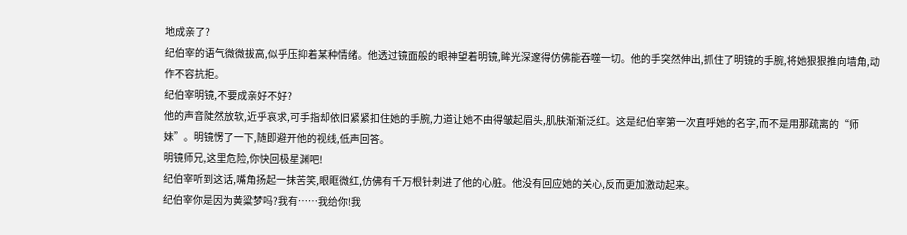地成亲了?
纪伯宰的语气微微拔高,似乎压抑着某种情绪。他透过镜面般的眼神望着明镜,眸光深邃得仿佛能吞噬一切。他的手突然伸出,抓住了明镜的手腕,将她狠狠推向墙角,动作不容抗拒。
纪伯宰明镜,不要成亲好不好?
他的声音陡然放软,近乎哀求,可手指却依旧紧紧扣住她的手腕,力道让她不由得皱起眉头,肌肤渐渐泛红。这是纪伯宰第一次直呼她的名字,而不是用那疏离的“师妹”。明镜愣了一下,随即避开他的视线,低声回答。
明镜师兄,这里危险,你快回极星渊吧!
纪伯宰听到这话,嘴角扬起一抹苦笑,眼眶微红,仿佛有千万根针刺进了他的心脏。他没有回应她的关心,反而更加激动起来。
纪伯宰你是因为黄粱梦吗?我有……我给你!我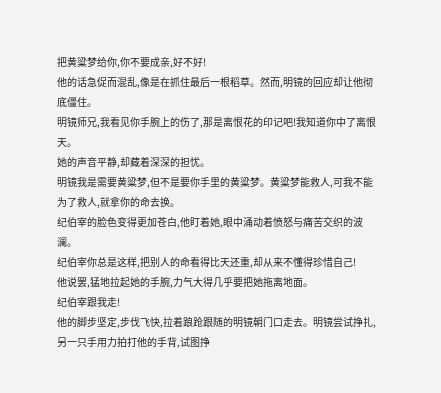把黄粱梦给你,你不要成亲,好不好!
他的话急促而混乱,像是在抓住最后一根稻草。然而,明镜的回应却让他彻底僵住。
明镜师兄,我看见你手腕上的伤了,那是离恨花的印记吧!我知道你中了离恨天。
她的声音平静,却藏着深深的担忧。
明镜我是需要黄粱梦,但不是要你手里的黄粱梦。黄粱梦能救人,可我不能为了救人,就拿你的命去换。
纪伯宰的脸色变得更加苍白,他盯着她,眼中涌动着愤怒与痛苦交织的波澜。
纪伯宰你总是这样,把别人的命看得比天还重,却从来不懂得珍惜自己!
他说罢,猛地拉起她的手腕,力气大得几乎要把她拖离地面。
纪伯宰跟我走!
他的脚步坚定,步伐飞快,拉着踉跄跟随的明镜朝门口走去。明镜尝试挣扎,另一只手用力拍打他的手背,试图挣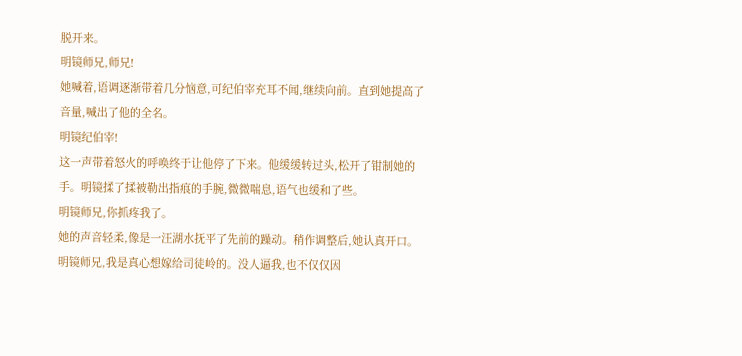脱开来。
明镜师兄,师兄!
她喊着,语调逐渐带着几分恼意,可纪伯宰充耳不闻,继续向前。直到她提高了音量,喊出了他的全名。
明镜纪伯宰!
这一声带着怒火的呼唤终于让他停了下来。他缓缓转过头,松开了钳制她的手。明镜揉了揉被勒出指痕的手腕,微微喘息,语气也缓和了些。
明镜师兄,你抓疼我了。
她的声音轻柔,像是一汪湖水抚平了先前的躁动。稍作调整后,她认真开口。
明镜师兄,我是真心想嫁给司徒岭的。没人逼我,也不仅仅因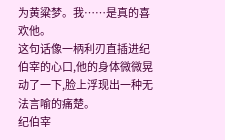为黄粱梦。我……是真的喜欢他。
这句话像一柄利刃直插进纪伯宰的心口,他的身体微微晃动了一下,脸上浮现出一种无法言喻的痛楚。
纪伯宰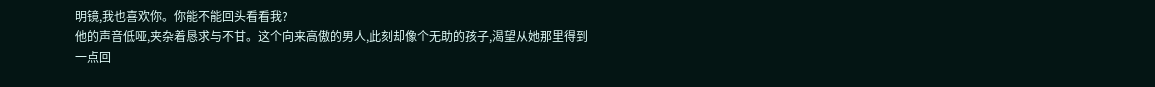明镜,我也喜欢你。你能不能回头看看我?
他的声音低哑,夹杂着恳求与不甘。这个向来高傲的男人,此刻却像个无助的孩子,渴望从她那里得到一点回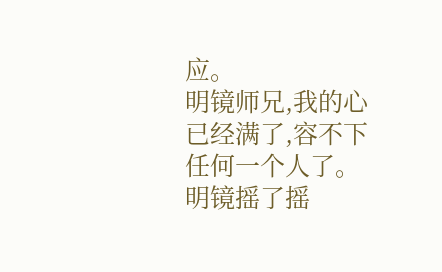应。
明镜师兄,我的心已经满了,容不下任何一个人了。
明镜摇了摇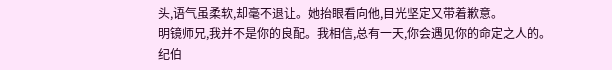头,语气虽柔软,却毫不退让。她抬眼看向他,目光坚定又带着歉意。
明镜师兄,我并不是你的良配。我相信,总有一天,你会遇见你的命定之人的。
纪伯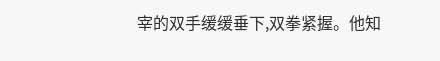宰的双手缓缓垂下,双拳紧握。他知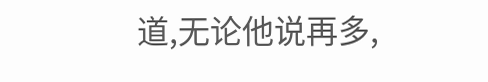道,无论他说再多,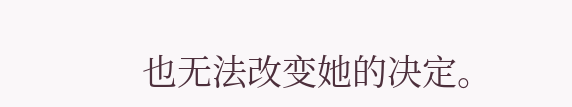也无法改变她的决定。